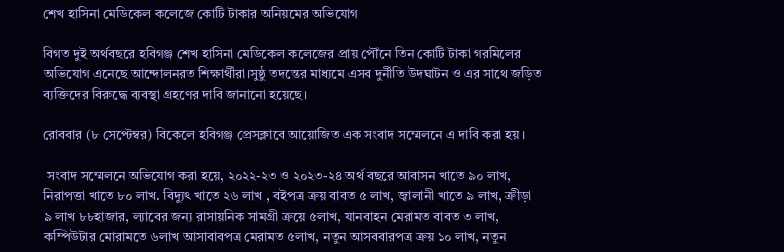শেখ হাসিনা মেডিকেল কলেজে কোটি টাকার অনিয়মের অভিযোগ

বিগত দুই অর্থবছরে হবিগঞ্জ শেখ হাসিনা মেডিকেল কলেজের প্রায় পৌঁনে তিন কোটি টাকা গরমিলের অভিযোগ এনেছে আন্দোলনরত শিক্ষার্থীরা।সুষ্ঠু তদন্তের মাধ্যমে এসব দুর্নীতি উদঘাটন ও এর সাথে জড়িত ব্যক্তিদের বিরুদ্ধে ব্যবস্থা গ্রহণের দাবি জানানো হয়েছে।

রোববার (৮ সেপ্টেম্বর) বিকেলে হবিগঞ্জ প্রেসক্লাবে আয়োজিত এক সংবাদ সম্মেলনে এ দাবি করা হয়।

 সংবাদ সম্মেলনে অভিযোগ করা হয়ে, ২০২২-২৩ ও ২০২৩-২৪ অর্থ বছরে আবাসন খাতে ৯০ লাখ, নিরাপত্তা খাতে ৮০ লাখ. বিদ্যুৎ খাতে ২৬ লাখ , বইপত্র ক্রয় বাবত ৫ লাখ, জ্বালানী খাতে ৯ লাখ, ক্রীড়া  ৯ লাখ ৮৮হাজার, ল্যাবের জন্য রাসায়নিক সামগ্রী ক্রয়ে ৫লাখ, যানবাহন মেরামত বাবত ৩ লাখ, কম্পিউটার মোরামতে ৬লাখ আসাবাবপত্র মেরামত ৫লাখ, নতুন আসববারপত্র ক্রয় ১০ লাখ, নতুন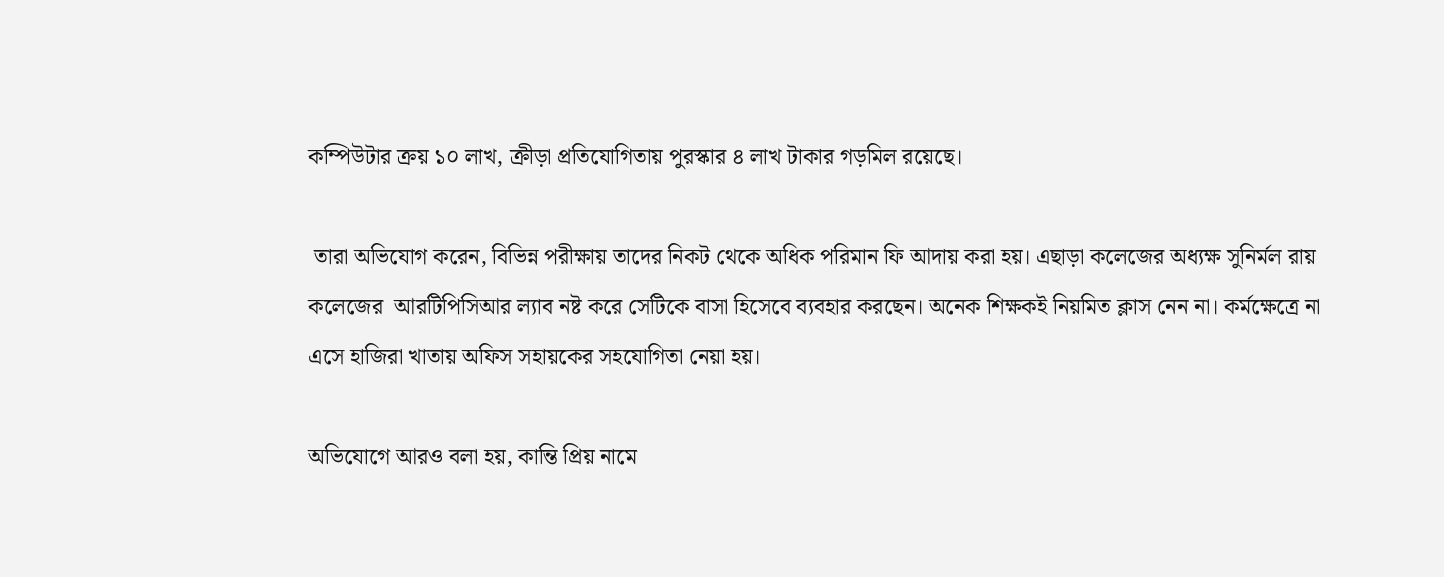কম্পিউটার ক্রয় ১০ লাখ, ক্রীড়া প্রতিযোগিতায় পুরস্কার ৪ লাখ টাকার গড়মিল রয়েছে।

 তারা অভিযোগ করেন, বিভিন্ন পরীক্ষায় তাদের নিকট থেকে অধিক পরিমান ফি আদায় করা হয়। এছাড়া কলেজের অধ্যক্ষ সুনির্মল রায় কলেজের  আরটিপিসিআর ল্যাব নষ্ট করে সেটিকে বাসা হিসেবে ব্যবহার করছেন। অনেক শিক্ষকই নিয়মিত ক্লাস নেন না। কর্মক্ষেত্রে না এসে হাজিরা খাতায় অফিস সহায়কের সহযোগিতা নেয়া হয়।

অভিযোগে আরও বলা হয়, কান্তি প্রিয় নামে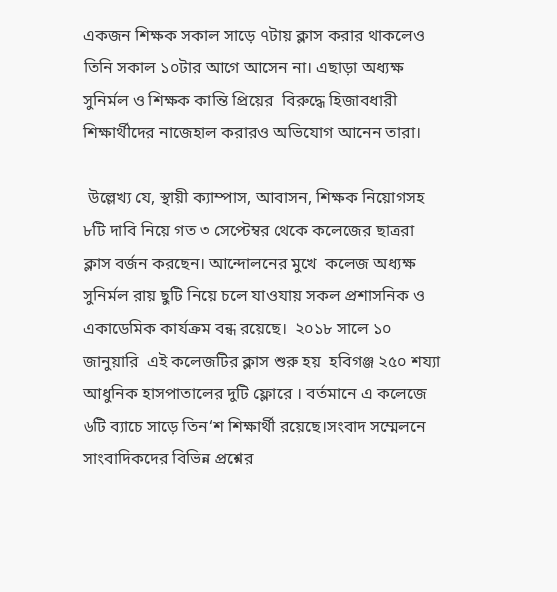একজন শিক্ষক সকাল সাড়ে ৭টায় ক্লাস করার থাকলেও তিনি সকাল ১০টার আগে আসেন না। এছাড়া অধ্যক্ষ সুনির্মল ও শিক্ষক কান্তি প্রিয়ের  বিরুদ্ধে হিজাবধারী শিক্ষার্থীদের নাজেহাল করারও অভিযোগ আনেন তারা।

 উল্লেখ্য যে, স্থায়ী ক্যাম্পাস, আবাসন, শিক্ষক নিয়োগসহ ৮টি দাবি নিয়ে গত ৩ সেপ্টেম্বর থেকে কলেজের ছাত্ররা ক্লাস বর্জন করছেন। আন্দোলনের মুখে  কলেজ অধ্যক্ষ সুনির্মল রায় ছুটি নিয়ে চলে যাওযায় সকল প্রশাসনিক ও একাডেমিক কার্যক্রম বন্ধ রয়েছে।  ২০১৮ সালে ১০ জানুয়ারি  এই কলেজটির ক্লাস শুরু হয়  হবিগঞ্জ ২৫০ শয্যা আধুনিক হাসপাতালের দুটি ফ্লোরে । বর্তমানে এ কলেজে ৬টি ব্যাচে সাড়ে তিন‘শ শিক্ষার্থী রয়েছে।সংবাদ সম্মেলনে সাংবাদিকদের বিভিন্ন প্রশ্নের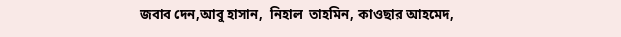জবাব দেন,আবু হাসান,  নিহাল  তাহমিন, কাওছার আহমেদ,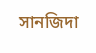সানজিদা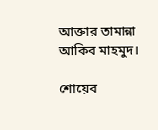আক্তার তামান্না আকিব মাহমুদ।

শোয়েব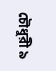চৌধুরী ৯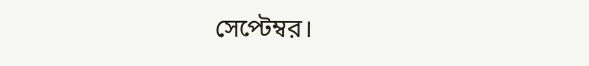সেপ্টেম্বর।